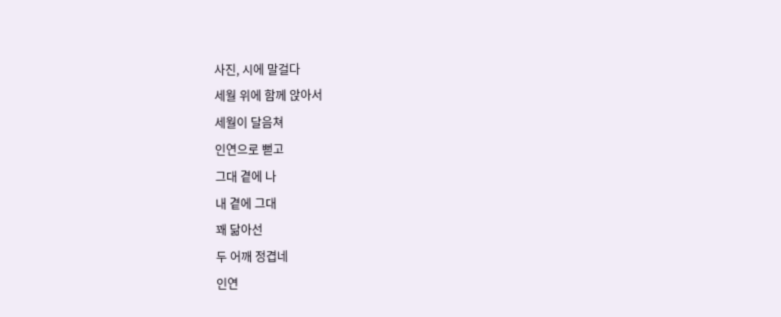사진, 시에 말걸다
세월 위에 함께 앉아서
세월이 달음쳐
인연으로 뻗고
그대 곁에 나
내 곁에 그대
꽤 닮아선
두 어깨 정겹네
인연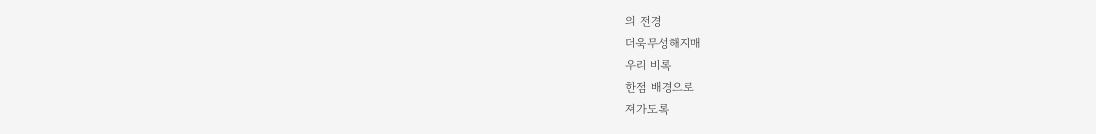의 전경
더욱무성해지매
우리 비록
한점 배경으로
져가도록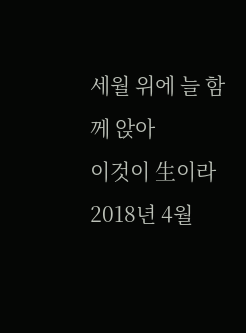세월 위에 늘 함께 앉아
이것이 生이라
2018년 4월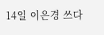14일 이은경 쓰다